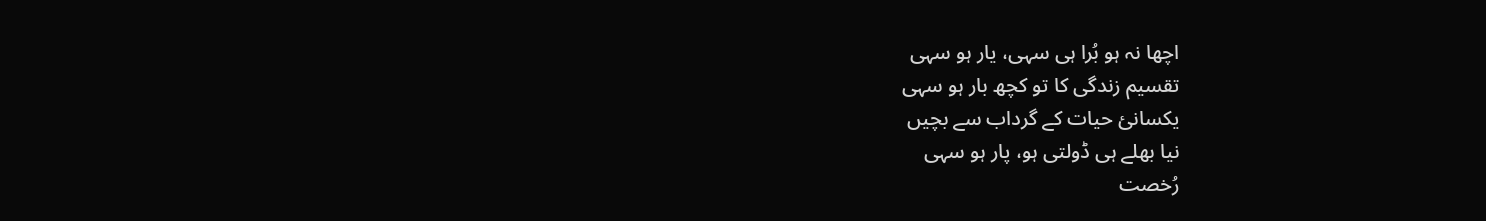اچھا نہ ہو بُرا ہی سہی، یار ہو سہی
تقسیم زندگی کا تو کچھ بار ہو سہی
یکسانئ حیات کے گرداب سے بچیں
نیا بھلے ہی ڈولتی ہو، پار ہو سہی
رُخصت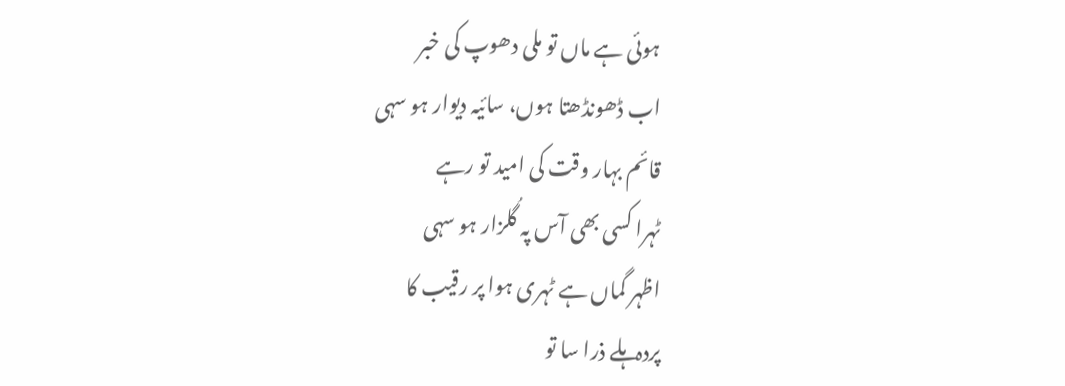ہوئی ہے ماں تو ملی دھوپ کی خبر
اب ڈھونڈھتا ہوں، سائیہ دیوار ہو سہی
قائم بہار وقت کی امید تو رہے
ٹہرا کسی بھی آس پہ گُلزار ہو سہی
اظہر گماں ہے ٹہری ہوا پر رقیب کا
پردہ ہلے ذرا سا تو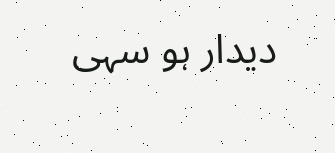دیدار ہو سہی